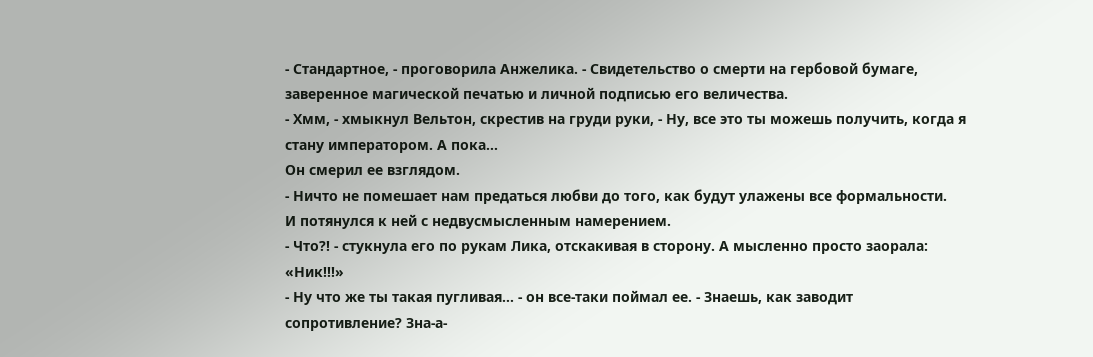- Стандартное, - проговорила Анжелика. - Свидетельство о смерти на гербовой бумаге, заверенное магической печатью и личной подписью его величества.
- Хмм, - хмыкнул Вельтон, скрестив на груди руки, - Ну, все это ты можешь получить, когда я стану императором. А пока…
Он смерил ее взглядом.
- Ничто не помешает нам предаться любви до того, как будут улажены все формальности.
И потянулся к ней с недвусмысленным намерением.
- Что?! - стукнула его по рукам Лика, отскакивая в сторону. А мысленно просто заорала: «Ник!!!»
- Ну что же ты такая пугливая… - он все-таки поймал ее. - Знаешь, как заводит сопротивление? Зна-а-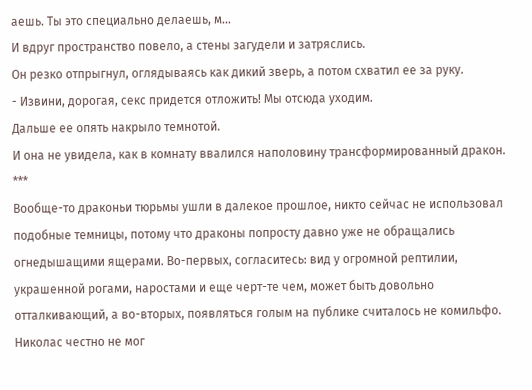аешь. Ты это специально делаешь, м…
И вдруг пространство повело, а стены загудели и затряслись.
Он резко отпрыгнул, оглядываясь как дикий зверь, а потом схватил ее за руку.
- Извини, дорогая, секс придется отложить! Мы отсюда уходим.
Дальше ее опять накрыло темнотой.
И она не увидела, как в комнату ввалился наполовину трансформированный дракон.
***
Вообще-то драконьи тюрьмы ушли в далекое прошлое, никто сейчас не использовал подобные темницы, потому что драконы попросту давно уже не обращались огнедышащими ящерами. Во-первых, согласитесь: вид у огромной рептилии, украшенной рогами, наростами и еще черт-те чем, может быть довольно отталкивающий, а во-вторых, появляться голым на публике считалось не комильфо.
Николас честно не мог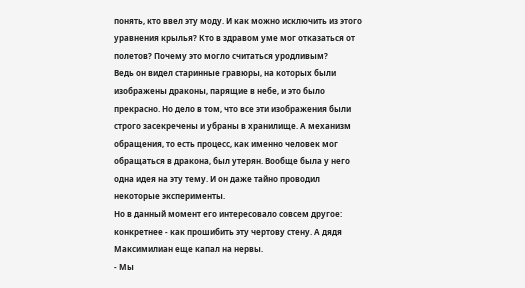понять, кто ввел эту моду. И как можно исключить из этого уравнения крылья? Кто в здравом уме мог отказаться от полетов? Почему это могло считаться уродливым?
Ведь он видел старинные гравюры, на которых были изображены драконы, парящие в небе, и это было прекрасно. Но дело в том, что все эти изображения были строго засекречены и убраны в хранилище. А механизм обращения, то есть процесс, как именно человек мог обращаться в дракона, был утерян. Вообще была у него одна идея на эту тему. И он даже тайно проводил некоторые эксперименты.
Но в данный момент его интересовало совсем другое: конкретнее - как прошибить эту чертову стену. А дядя Максимилиан еще капал на нервы.
- Мы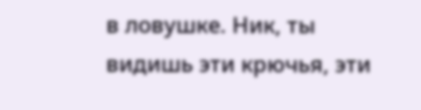в ловушке. Ник, ты видишь эти крючья, эти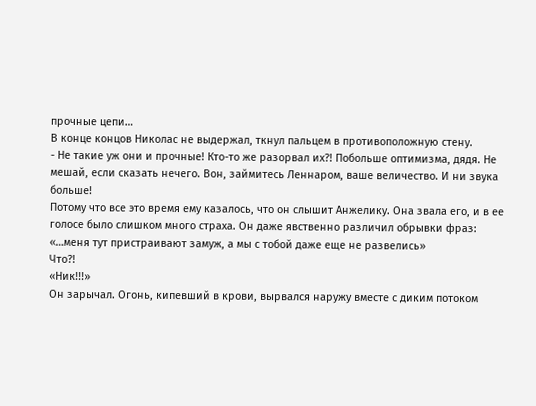прочные цепи…
В конце концов Николас не выдержал, ткнул пальцем в противоположную стену.
- Не такие уж они и прочные! Кто-то же разорвал их?! Побольше оптимизма, дядя. Не мешай, если сказать нечего. Вон, займитесь Леннаром, ваше величество. И ни звука больше!
Потому что все это время ему казалось, что он слышит Анжелику. Она звала его, и в ее голосе было слишком много страха. Он даже явственно различил обрывки фраз:
«…меня тут пристраивают замуж, а мы с тобой даже еще не развелись»
Что?!
«Ник!!!»
Он зарычал. Огонь, кипевший в крови, вырвался наружу вместе с диким потоком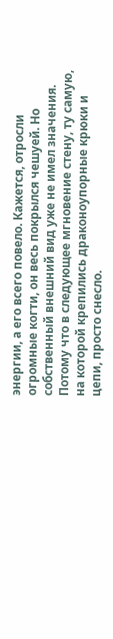энергии, а его всего повело. Кажется, отросли огромные когти, он весь покрылся чешуей. Но собственный внешний вид уже не имел значения.
Потому что в следующее мгновение стену, ту самую, на которой крепились драконоупорные крюки и цепи, просто снесло.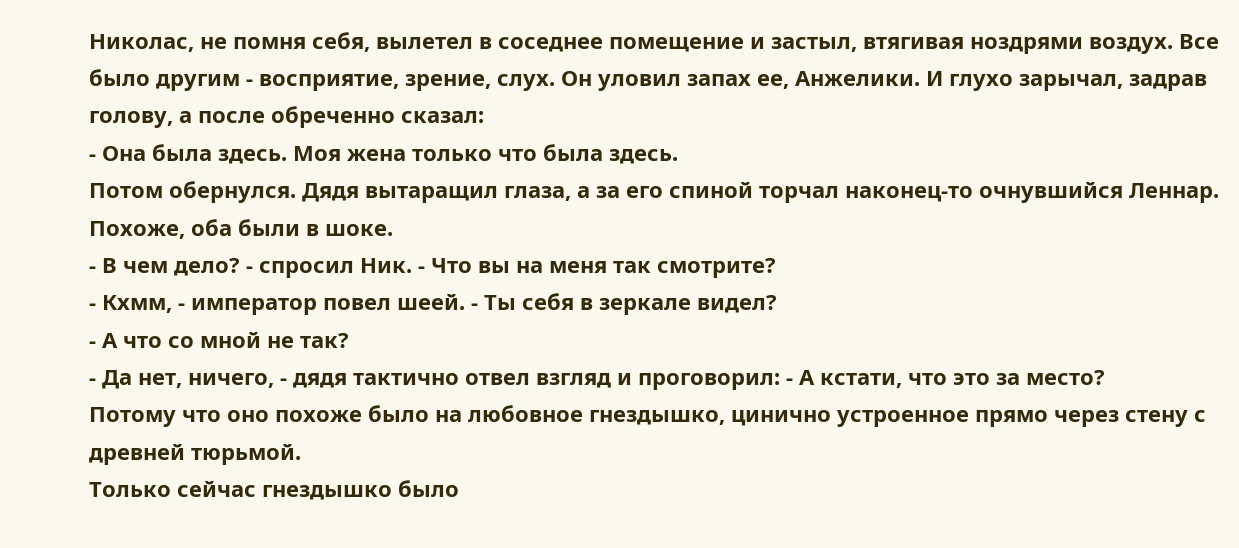Николас, не помня себя, вылетел в соседнее помещение и застыл, втягивая ноздрями воздух. Все было другим - восприятие, зрение, слух. Он уловил запах ее, Анжелики. И глухо зарычал, задрав голову, а после обреченно сказал:
- Она была здесь. Моя жена только что была здесь.
Потом обернулся. Дядя вытаращил глаза, а за его спиной торчал наконец-то очнувшийся Леннар. Похоже, оба были в шоке.
- В чем дело? - спросил Ник. - Что вы на меня так смотрите?
- Кхмм, - император повел шеей. - Ты себя в зеркале видел?
- А что со мной не так?
- Да нет, ничего, - дядя тактично отвел взгляд и проговорил: - А кстати, что это за место?
Потому что оно похоже было на любовное гнездышко, цинично устроенное прямо через стену с древней тюрьмой.
Только сейчас гнездышко было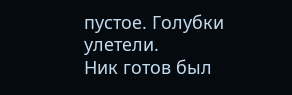пустое. Голубки улетели.
Ник готов был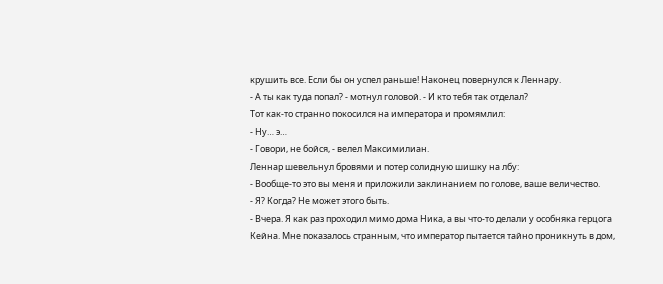крушить все. Если бы он успел раньше! Наконец повернулся к Леннару.
- А ты как туда попал? - мотнул головой. - И кто тебя так отделал?
Тот как-то странно покосился на императора и промямлил:
- Ну… э…
- Говори, не бойся, - велел Максимилиан.
Леннар шевельнул бровями и потер солидную шишку на лбу:
- Вообще-то это вы меня и приложили заклинанием по голове, ваше величество.
- Я? Когда? Не может этого быть.
- Вчера. Я как раз проходил мимо дома Ника, а вы что-то делали у особняка герцога Кейна. Мне показалось странным, что император пытается тайно проникнуть в дом,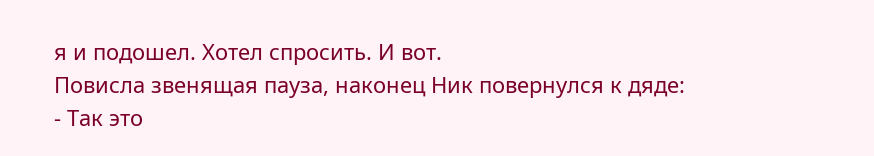я и подошел. Хотел спросить. И вот.
Повисла звенящая пауза, наконец Ник повернулся к дяде:
- Так это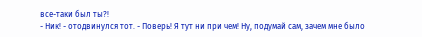все-таки был ты?!
- Ник! - отодвинулся тот. - Поверь! Я тут ни при чем! Ну, подумай сам, зачем мне было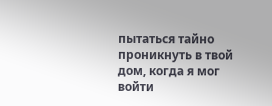пытаться тайно проникнуть в твой дом, когда я мог войти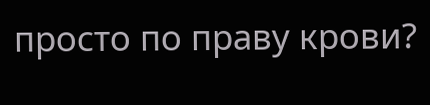просто по праву крови?